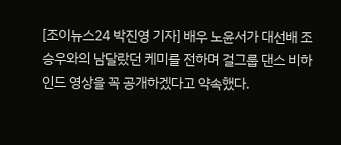[조이뉴스24 박진영 기자] 배우 노윤서가 대선배 조승우와의 남달랐던 케미를 전하며 걸그룹 댄스 비하인드 영상을 꼭 공개하겠다고 약속했다.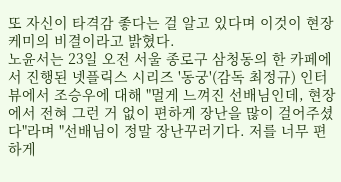또 자신이 타격감 좋다는 걸 알고 있다며 이것이 현장 케미의 비결이라고 밝혔다.
노윤서는 23일 오전 서울 종로구 삼청동의 한 카페에서 진행된 넷플릭스 시리즈 '동궁'(감독 최정규) 인터뷰에서 조승우에 대해 "멀게 느껴진 선배님인데, 현장에서 전혀 그런 거 없이 편하게 장난을 많이 걸어주셨다"라며 "선배님이 정말 장난꾸러기다. 저를 너무 편하게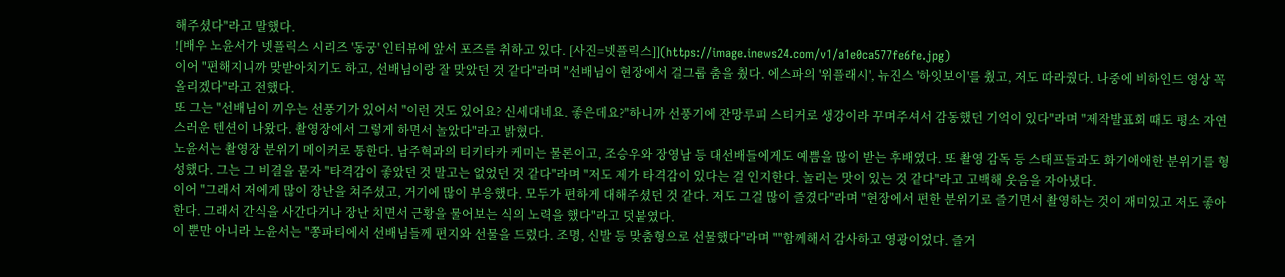해주셨다"라고 말했다.
![배우 노윤서가 넷플릭스 시리즈 '동궁' 인터뷰에 앞서 포즈를 취하고 있다. [사진=넷플릭스]](https://image.inews24.com/v1/a1e0ca577fe6fe.jpg)
이어 "편해지니까 맞받아치기도 하고, 선배님이랑 잘 맞았던 것 같다"라며 "선배님이 현장에서 걸그룹 춤을 췄다. 에스파의 '위플래시', 뉴진스 '하잇보이'를 췄고, 저도 따라줬다. 나중에 비하인드 영상 꼭 올리겠다"라고 전했다.
또 그는 "선배님이 끼우는 선풍기가 있어서 "이런 것도 있어요? 신세대네요. 좋은데요?"하니까 선풍기에 잔망루피 스티커로 생강이라 꾸며주셔서 감동했던 기억이 있다"라며 "제작발표회 때도 평소 자연스러운 텐션이 나왔다. 촬영장에서 그렇게 하면서 놀았다"라고 밝혔다.
노윤서는 촬영장 분위기 메이커로 통한다. 남주혁과의 티키타카 케미는 물론이고, 조승우와 장영남 등 대선배들에게도 예쁨을 많이 받는 후배였다. 또 촬영 감독 등 스태프들과도 화기애애한 분위기를 형성했다. 그는 그 비결을 묻자 "타격감이 좋았던 것 말고는 없었던 것 같다"라며 "저도 제가 타격감이 있다는 걸 인지한다. 놀리는 맛이 있는 것 같다"라고 고백해 웃음을 자아냈다.
이어 "그래서 저에게 많이 장난을 쳐주셨고, 거기에 많이 부응했다. 모두가 편하게 대해주셨던 것 같다. 저도 그걸 많이 즐겼다"라며 "현장에서 편한 분위기로 즐기면서 촬영하는 것이 재미있고 저도 좋아한다. 그래서 간식을 사간다거나 장난 치면서 근황을 물어보는 식의 노력을 했다"라고 덧붙였다.
이 뿐만 아니라 노윤서는 "쫑파티에서 선배님들께 편지와 선물을 드렸다. 조명, 신발 등 맞춤형으로 선물했다"라며 ""함께해서 감사하고 영광이었다. 즐거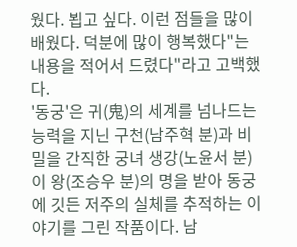웠다. 뵙고 싶다. 이런 점들을 많이 배웠다. 덕분에 많이 행복했다"는 내용을 적어서 드렸다"라고 고백했다.
'동궁'은 귀(鬼)의 세계를 넘나드는 능력을 지닌 구천(남주혁 분)과 비밀을 간직한 궁녀 생강(노윤서 분)이 왕(조승우 분)의 명을 받아 동궁에 깃든 저주의 실체를 추적하는 이야기를 그린 작품이다. 남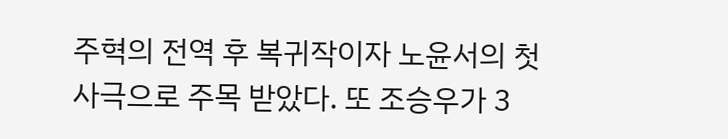주혁의 전역 후 복귀작이자 노윤서의 첫 사극으로 주목 받았다. 또 조승우가 3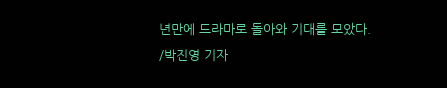년만에 드라마로 돌아와 기대를 모았다.
/박진영 기자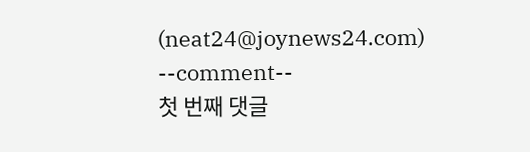(neat24@joynews24.com)
--comment--
첫 번째 댓글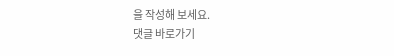을 작성해 보세요.
댓글 바로가기